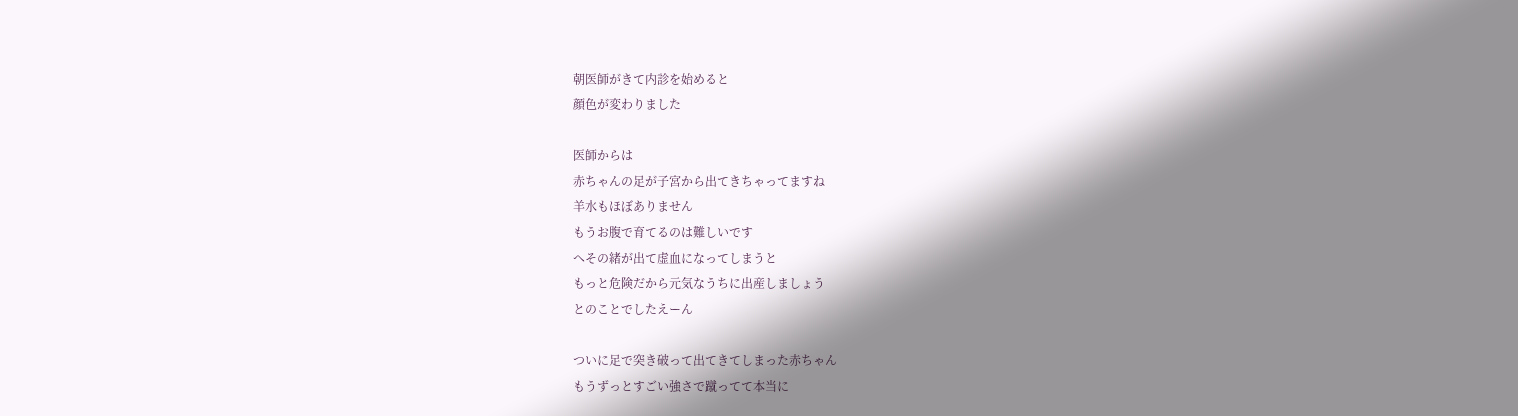朝医師がきて内診を始めると
顔色が変わりました

医師からは
赤ちゃんの足が子宮から出てきちゃってますね
羊水もほぼありません
もうお腹で育てるのは難しいです
へその緒が出て虚血になってしまうと
もっと危険だから元気なうちに出産しましょう
とのことでしたえーん

ついに足で突き破って出てきてしまった赤ちゃん
もうずっとすごい強さで蹴ってて本当に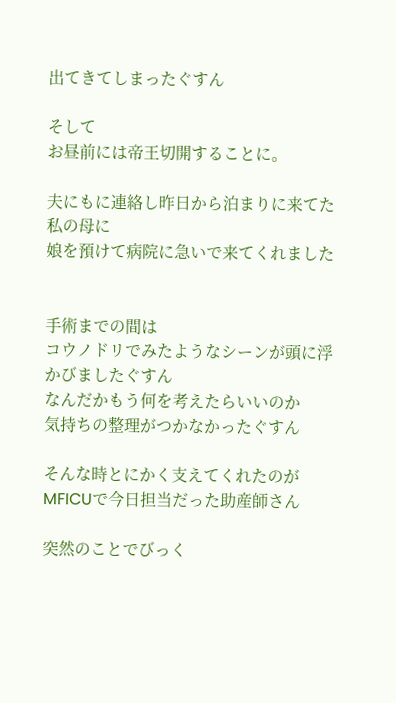出てきてしまったぐすん

そして
お昼前には帝王切開することに。

夫にもに連絡し昨日から泊まりに来てた私の母に
娘を預けて病院に急いで来てくれました


手術までの間は
コウノドリでみたようなシーンが頭に浮かびましたぐすん
なんだかもう何を考えたらいいのか
気持ちの整理がつかなかったぐすん

そんな時とにかく支えてくれたのが
MFICUで今日担当だった助産師さん

突然のことでびっく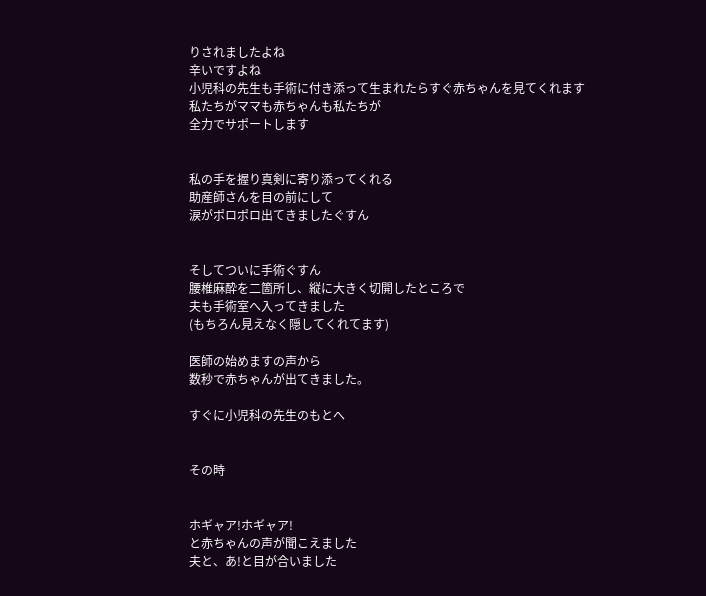りされましたよね
辛いですよね
小児科の先生も手術に付き添って生まれたらすぐ赤ちゃんを見てくれます
私たちがママも赤ちゃんも私たちが
全力でサポートします


私の手を握り真剣に寄り添ってくれる
助産師さんを目の前にして
涙がポロポロ出てきましたぐすん


そしてついに手術ぐすん
腰椎麻酔を二箇所し、縦に大きく切開したところで
夫も手術室へ入ってきました
(もちろん見えなく隠してくれてます)

医師の始めますの声から
数秒で赤ちゃんが出てきました。

すぐに小児科の先生のもとへ


その時


ホギャア!ホギャア!
と赤ちゃんの声が聞こえました
夫と、あ!と目が合いました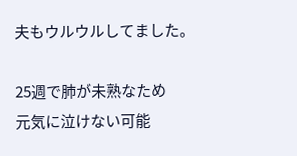夫もウルウルしてました。

25週で肺が未熟なため
元気に泣けない可能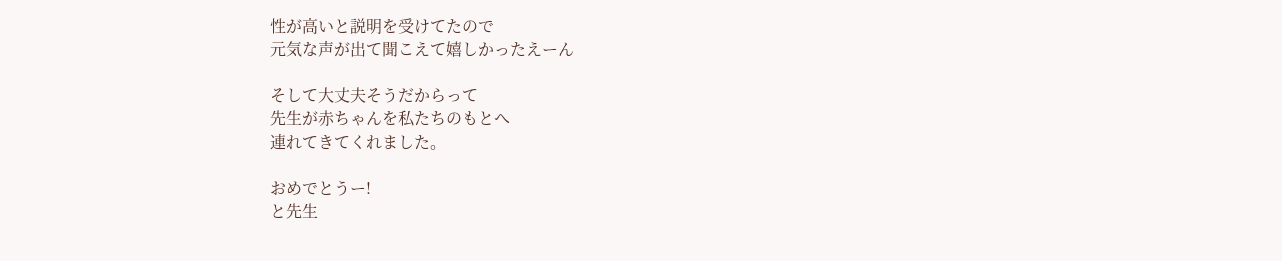性が高いと説明を受けてたので
元気な声が出て聞こえて嬉しかったえーん

そして大丈夫そうだからって
先生が赤ちゃんを私たちのもとへ
連れてきてくれました。

おめでとうー!
と先生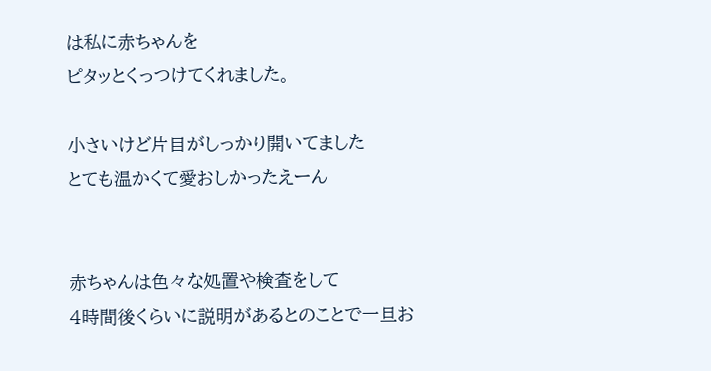は私に赤ちゃんを
ピタッとくっつけてくれました。

小さいけど片目がしっかり開いてました
とても温かくて愛おしかったえーん


赤ちゃんは色々な処置や検査をして
4時間後くらいに説明があるとのことで一旦お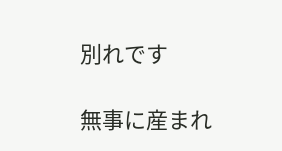別れです

無事に産まれ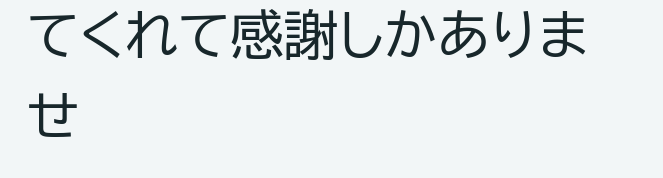てくれて感謝しかありませ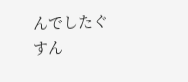んでしたぐすん